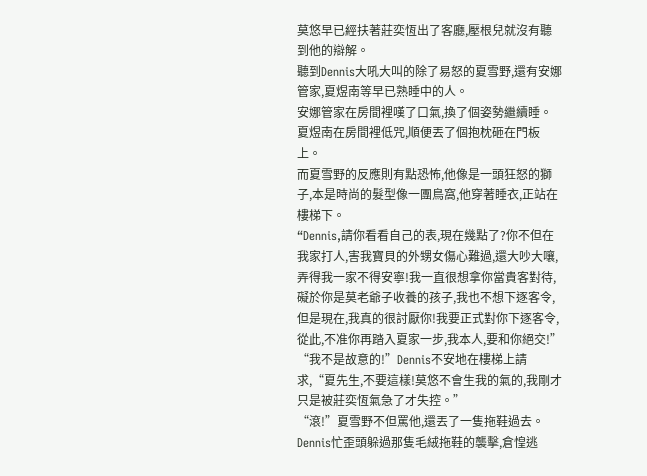莫悠早已經扶著莊奕恆出了客廳,壓根兒就沒有聽到他的辯解。
聽到Dennis大吼大叫的除了易怒的夏雪野,還有安娜管家,夏煜南等早已熟睡中的人。
安娜管家在房間裡嘆了口氣,換了個姿勢繼續睡。
夏煜南在房間裡低咒,順便丟了個抱枕砸在門板上。
而夏雪野的反應則有點恐怖,他像是一頭狂怒的獅子,本是時尚的髮型像一團鳥窩,他穿著睡衣,正站在樓梯下。
“Dennis,請你看看自己的表,現在幾點了?你不但在我家打人,害我寶貝的外甥女傷心難過,還大吵大嚷,弄得我一家不得安寧!我一直很想拿你當貴客對待,礙於你是莫老爺子收養的孩子,我也不想下逐客令,但是現在,我真的很討厭你!我要正式對你下逐客令,從此,不准你再踏入夏家一步,我本人,要和你絕交!”
“我不是故意的!”Dennis不安地在樓梯上請求,“夏先生,不要這樣!莫悠不會生我的氣的,我剛才只是被莊奕恆氣急了才失控。”
“滾!”夏雪野不但罵他,還丟了一隻拖鞋過去。
Dennis忙歪頭躲過那隻毛絨拖鞋的襲擊,倉惶逃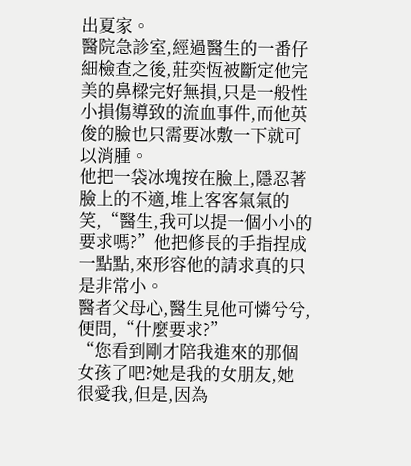出夏家。
醫院急診室,經過醫生的一番仔細檢查之後,莊奕恆被斷定他完美的鼻樑完好無損,只是一般性小損傷導致的流血事件,而他英俊的臉也只需要冰敷一下就可以消腫。
他把一袋冰塊按在臉上,隱忍著臉上的不適,堆上客客氣氣的笑,“醫生,我可以提一個小小的要求嗎?”他把修長的手指捏成一點點,來形容他的請求真的只是非常小。
醫者父母心,醫生見他可憐兮兮,便問,“什麼要求?”
“您看到剛才陪我進來的那個女孩了吧?她是我的女朋友,她很愛我,但是,因為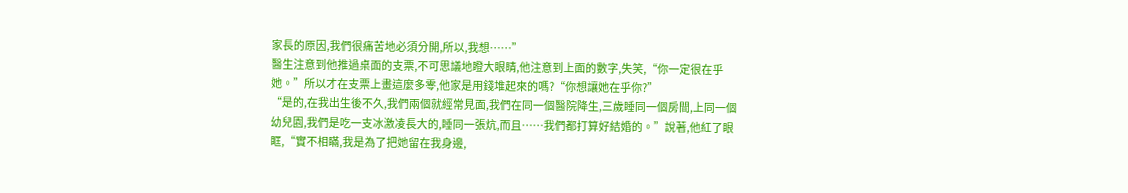家長的原因,我們很痛苦地必須分開,所以,我想……”
醫生注意到他推過桌面的支票,不可思議地瞪大眼睛,他注意到上面的數字,失笑,“你一定很在乎她。”所以才在支票上畫這麼多零,他家是用錢堆起來的嗎?“你想讓她在乎你?”
“是的,在我出生後不久,我們兩個就經常見面,我們在同一個醫院降生,三歲睡同一個房間,上同一個幼兒園,我們是吃一支冰激凌長大的,睡同一張炕,而且……我們都打算好結婚的。”說著,他紅了眼眶,“實不相瞞,我是為了把她留在我身邊,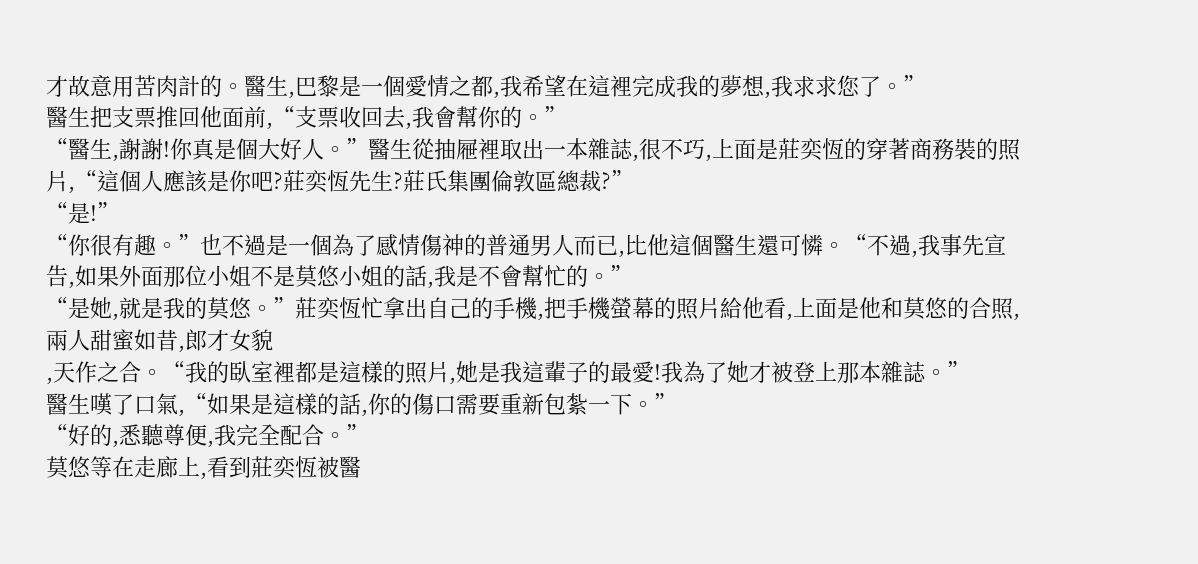才故意用苦肉計的。醫生,巴黎是一個愛情之都,我希望在這裡完成我的夢想,我求求您了。”
醫生把支票推回他面前,“支票收回去,我會幫你的。”
“醫生,謝謝!你真是個大好人。”醫生從抽屜裡取出一本雜誌,很不巧,上面是莊奕恆的穿著商務裝的照片,“這個人應該是你吧?莊奕恆先生?莊氏集團倫敦區總裁?”
“是!”
“你很有趣。”也不過是一個為了感情傷神的普通男人而已,比他這個醫生還可憐。“不過,我事先宣告,如果外面那位小姐不是莫悠小姐的話,我是不會幫忙的。”
“是她,就是我的莫悠。”莊奕恆忙拿出自己的手機,把手機螢幕的照片給他看,上面是他和莫悠的合照,兩人甜蜜如昔,郎才女貌
,天作之合。“我的臥室裡都是這樣的照片,她是我這輩子的最愛!我為了她才被登上那本雜誌。”
醫生嘆了口氣,“如果是這樣的話,你的傷口需要重新包紮一下。”
“好的,悉聽尊便,我完全配合。”
莫悠等在走廊上,看到莊奕恆被醫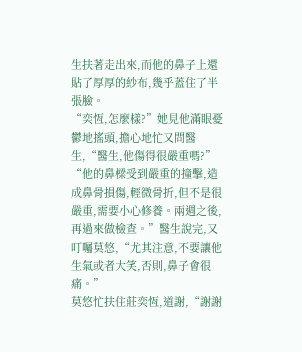生扶著走出來,而他的鼻子上還貼了厚厚的紗布,幾乎蓋住了半張臉。
“奕恆,怎麼樣?”她見他滿眼憂鬱地搖頭,擔心地忙又問醫生,“醫生,他傷得很嚴重嗎?”
“他的鼻樑受到嚴重的撞擊,造成鼻骨損傷,輕微骨折,但不是很嚴重,需要小心修養。兩週之後,再過來做檢查。”醫生說完,又叮囑莫悠,“尤其注意,不要讓他生氣或者大笑,否則,鼻子會很痛。”
莫悠忙扶住莊奕恆,道謝,“謝謝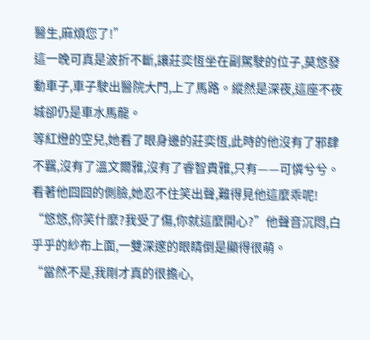醫生,麻煩您了!”
這一晚可真是波折不斷,讓莊奕恆坐在副駕駛的位子,莫悠發動車子,車子駛出醫院大門,上了馬路。縱然是深夜,這座不夜城卻仍是車水馬龍。
等紅燈的空兒,她看了眼身邊的莊奕恆,此時的他沒有了邪肆不羈,沒有了溫文爾雅,沒有了睿智貴雅,只有——可憐兮兮。看著他囧囧的側臉,她忍不住笑出聲,難得見他這麼乖呢!
“悠悠,你笑什麼?我受了傷,你就這麼開心?”他聲音沉悶,白乎乎的紗布上面,一雙深邃的眼睛倒是顯得很萌。
“當然不是,我剛才真的很擔心,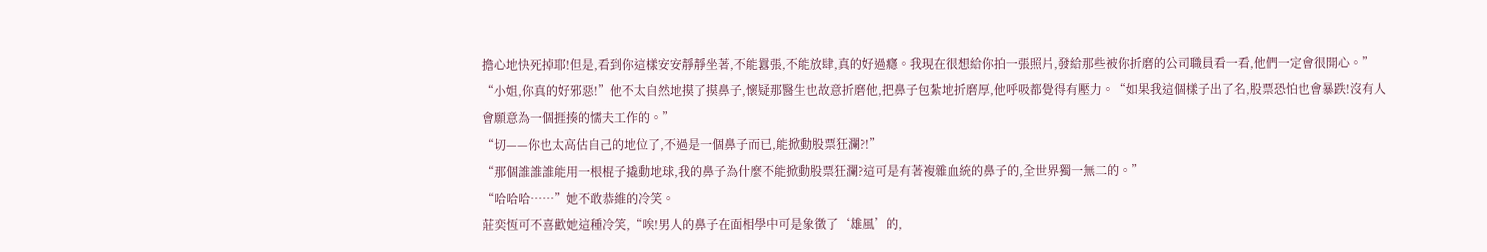擔心地快死掉耶!但是,看到你這樣安安靜靜坐著,不能囂張,不能放肆,真的好過癮。我現在很想給你拍一張照片,發給那些被你折磨的公司職員看一看,他們一定會很開心。”
“小姐,你真的好邪惡!”他不太自然地摸了摸鼻子,懷疑那醫生也故意折磨他,把鼻子包紮地折磨厚,他呼吸都覺得有壓力。“如果我這個樣子出了名,股票恐怕也會暴跌!沒有人會願意為一個捱揍的懦夫工作的。”
“切——你也太高估自己的地位了,不過是一個鼻子而已,能掀動股票狂瀾?!”
“那個誰誰誰能用一根棍子撬動地球,我的鼻子為什麼不能掀動股票狂瀾?這可是有著複雜血統的鼻子的,全世界獨一無二的。”
“哈哈哈……”她不敢恭維的冷笑。
莊奕恆可不喜歡她這種冷笑,“唉!男人的鼻子在面相學中可是象徵了‘雄風’的,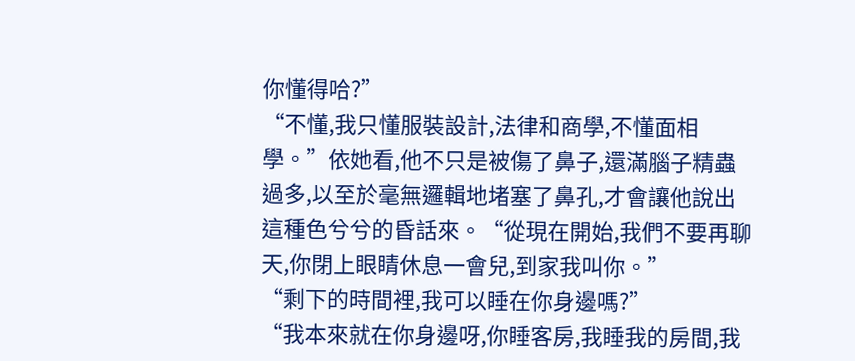你懂得哈?”
“不懂,我只懂服裝設計,法律和商學,不懂面相學。”依她看,他不只是被傷了鼻子,還滿腦子精蟲過多,以至於毫無邏輯地堵塞了鼻孔,才會讓他說出這種色兮兮的昏話來。“從現在開始,我們不要再聊天,你閉上眼睛休息一會兒,到家我叫你。”
“剩下的時間裡,我可以睡在你身邊嗎?”
“我本來就在你身邊呀,你睡客房,我睡我的房間,我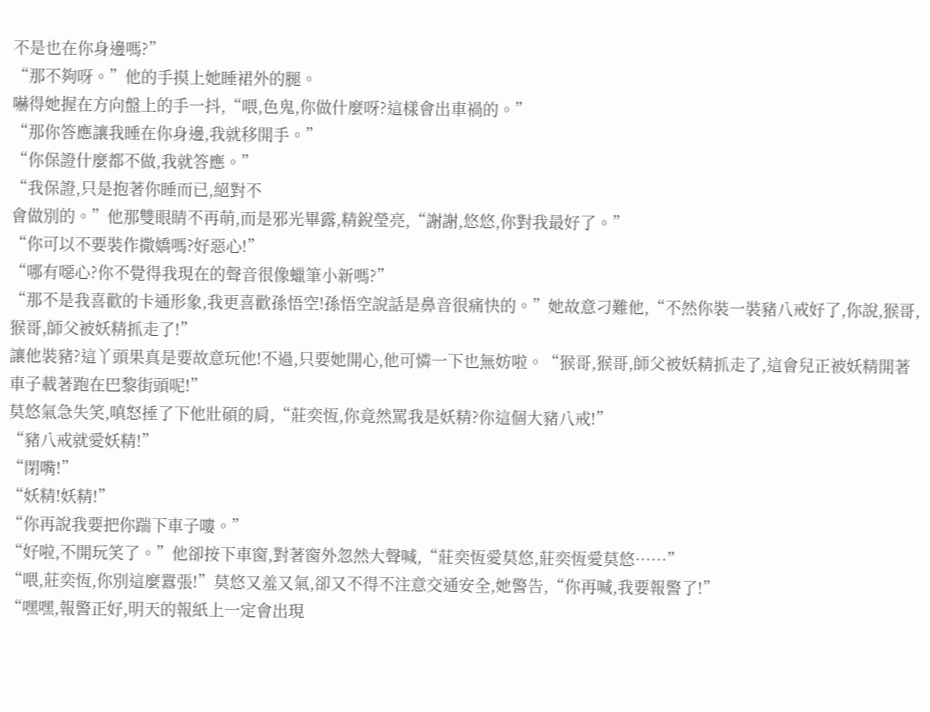不是也在你身邊嗎?”
“那不夠呀。”他的手摸上她睡裙外的腿。
嚇得她握在方向盤上的手一抖,“喂,色鬼,你做什麼呀?這樣會出車禍的。”
“那你答應讓我睡在你身邊,我就移開手。”
“你保證什麼都不做,我就答應。”
“我保證,只是抱著你睡而已,絕對不
會做別的。”他那雙眼睛不再萌,而是邪光畢露,精銳瑩亮,“謝謝,悠悠,你對我最好了。”
“你可以不要裝作撒嬌嗎?好惡心!”
“哪有噁心?你不覺得我現在的聲音很像蠟筆小新嗎?”
“那不是我喜歡的卡通形象,我更喜歡孫悟空!孫悟空說話是鼻音很痛快的。”她故意刁難他,“不然你裝一裝豬八戒好了,你說,猴哥,猴哥,師父被妖精抓走了!”
讓他裝豬?這丫頭果真是要故意玩他!不過,只要她開心,他可憐一下也無妨啦。“猴哥,猴哥,師父被妖精抓走了,這會兒正被妖精開著車子載著跑在巴黎街頭呢!”
莫悠氣急失笑,嗔怒捶了下他壯碩的肩,“莊奕恆,你竟然罵我是妖精?你這個大豬八戒!”
“豬八戒就愛妖精!”
“閉嘴!”
“妖精!妖精!”
“你再說我要把你踹下車子嘍。”
“好啦,不開玩笑了。”他卻按下車窗,對著窗外忽然大聲喊,“莊奕恆愛莫悠,莊奕恆愛莫悠……”
“喂,莊奕恆,你別這麼囂張!”莫悠又羞又氣,卻又不得不注意交通安全,她警告,“你再喊,我要報警了!”
“嘿嘿,報警正好,明天的報紙上一定會出現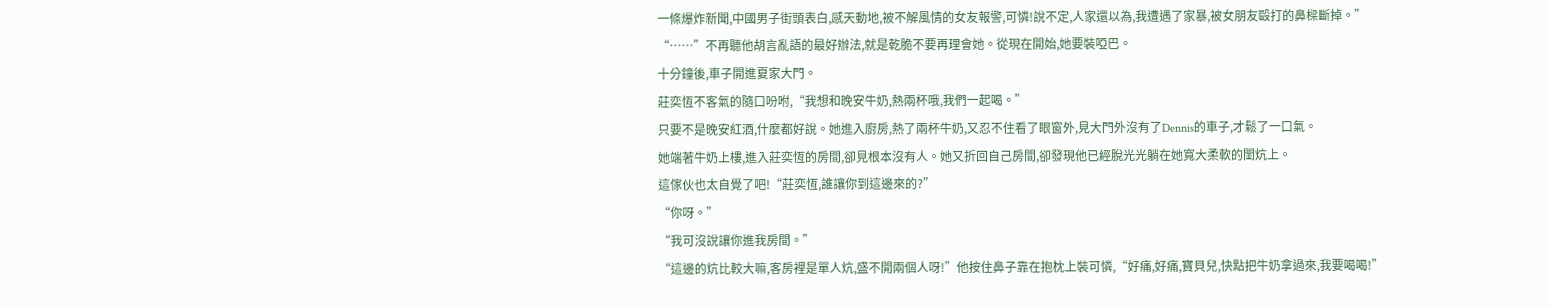一條爆炸新聞,中國男子街頭表白,感天動地,被不解風情的女友報警,可憐!說不定,人家還以為,我遭遇了家暴,被女朋友毆打的鼻樑斷掉。”
“……”不再聽他胡言亂語的最好辦法,就是乾脆不要再理會她。從現在開始,她要裝啞巴。
十分鐘後,車子開進夏家大門。
莊奕恆不客氣的隨口吩咐,“我想和晚安牛奶,熱兩杯哦,我們一起喝。”
只要不是晚安紅酒,什麼都好說。她進入廚房,熱了兩杯牛奶,又忍不住看了眼窗外,見大門外沒有了Dennis的車子,才鬆了一口氣。
她端著牛奶上樓,進入莊奕恆的房間,卻見根本沒有人。她又折回自己房間,卻發現他已經脫光光躺在她寬大柔軟的閨炕上。
這傢伙也太自覺了吧!“莊奕恆,誰讓你到這邊來的?”
“你呀。”
“我可沒說讓你進我房間。”
“這邊的炕比較大嘛,客房裡是單人炕,盛不開兩個人呀!”他按住鼻子靠在抱枕上裝可憐,“好痛,好痛,寶貝兒,快點把牛奶拿過來,我要喝喝!”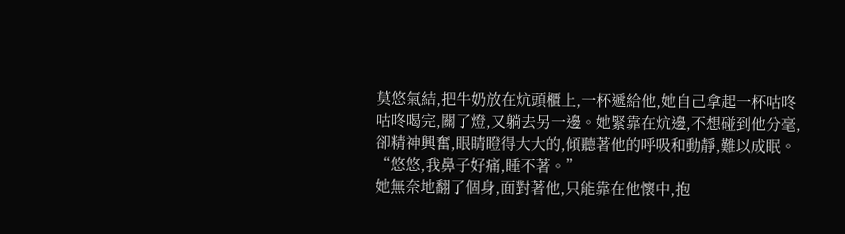莫悠氣結,把牛奶放在炕頭櫃上,一杯遞給他,她自己拿起一杯咕咚咕咚喝完,關了燈,又躺去另一邊。她緊靠在炕邊,不想碰到他分毫,卻精神興奮,眼睛瞪得大大的,傾聽著他的呼吸和動靜,難以成眠。
“悠悠,我鼻子好痛,睡不著。”
她無奈地翻了個身,面對著他,只能靠在他懷中,抱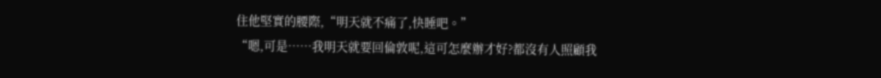住他堅實的腰際,“明天就不痛了,快睡吧。”
“嗯,可是……我明天就要回倫敦呢,這可怎麼辦才好?都沒有人照顧我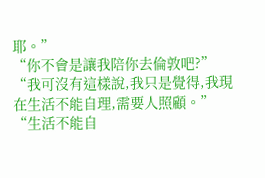耶。”
“你不會是讓我陪你去倫敦吧?”
“我可沒有這樣說,我只是覺得,我現在生活不能自理,需要人照顧。”
“生活不能自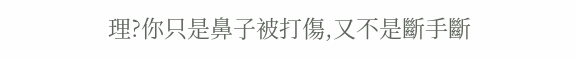理?你只是鼻子被打傷,又不是斷手斷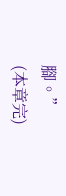腳。”
(本章完)